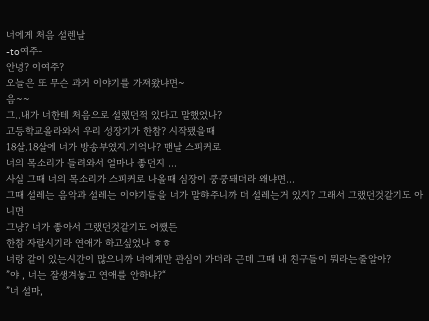너에게 처음 설렌날
-to여주-
안녕? 이여주?
오늘은 또 무슨 과거 이야기를 가져왔냐면~
음~~
그..내가 너한테 처음으로 설렜던적 있다고 말했었나?
고등학교올라와서 우리 성장기가 한참? 시작됐을때
18살.18살에 너가 방송부였지.기억나? 맨날 스피커로
너의 목소리가 들려와서 얼마나 좋던지 …
사실 그때 너의 목소리가 스피커로 나올때 심장이 쿵쿵돼더라 왜냐면…
그때 설레는 음악과 설레는 이야기들을 너가 말햐주니까 더 설레는거 있지? 그래서 그랬던것같기도 아니면
그냥? 너가 좋아서 그랬던것같기도 어쨌든
한참 자랄시기라 연애가 하고싶었나 ㅎㅎ
너랑 같이 있는시간이 많으니까 너에게만 관심이 가더라 근데 그때 내 친구들이 뭐라는줄알아?
”야 , 너는 잘생겨놓고 연애를 안하냐?“
”너 설마,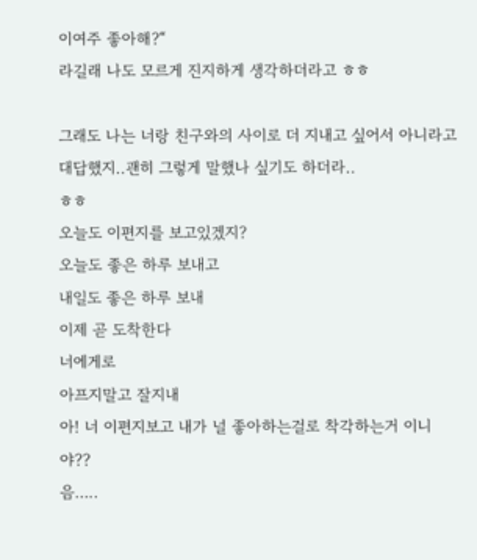이여주 좋아해?“
라길래 나도 모르게 진지하게 생각하더라고 ㅎㅎ

그래도 나는 너랑 친구와의 사이로 더 지내고 싶어서 아니라고 대답했지..괜히 그렇게 말했나 싶기도 하더라..
ㅎㅎ
오늘도 이편지를 보고있겠지?
오늘도 좋은 하루 보내고
내일도 좋은 하루 보내
이제 곧 도착한다
너에게로
아프지말고 잘지내
아! 너 이편지보고 내가 널 좋아하는걸로 착각하는거 이니야??
음…..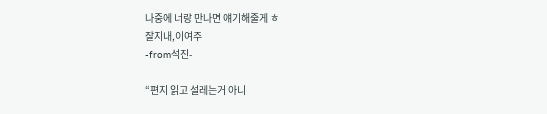나중에 너랑 만나면 얘기해줄게 ㅎ
잘지내,이여주
-from석진-

“편지 읽고 설레는거 아니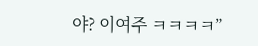야? 이여주 ㅋㅋㅋㅋ”